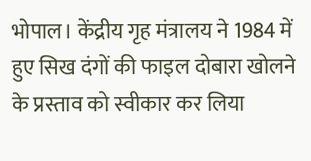भोपाल। केंद्रीय गृह मंत्रालय ने 1984 में हुए सिख दंगों की फाइल दोबारा खोलने के प्रस्ताव को स्वीकार कर लिया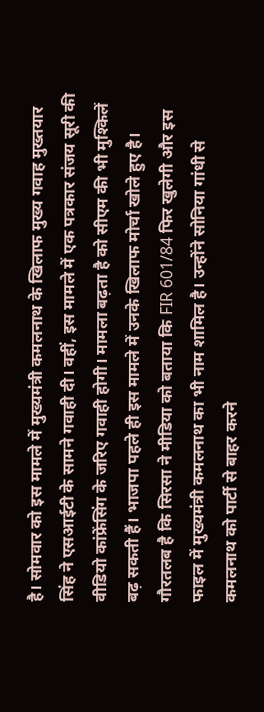है। सोमवार को इस मामले में मुख्यमंत्री कमलनाथ के खिलाफ मुख्य गवाह मुख्तयार सिंह ने एसआईटी के सामने गवाही दी। वहीं, इस मामले में एक पत्रकार संजय सूरी की वीडियो कांफ्रेंसिंग के जरिए गवाही होगी। मामला बढ़ता है को सीएम की भी मुश्किलें बढ़ सकती हैं। भाजपा पहले ही इस मामले में उनके खिलाफ मोर्चा खोले हुए है।
गौरतलब है कि सिरसा ने मीडिया को बताया कि FIR 601/84 फिर खुलेगी और इस फाइल में मुख्यमंत्री कमलनाथ का भी नाम शामिल है। उन्होंने सोनिया गांधी से कमलनाथ को पार्टी से बाहर करने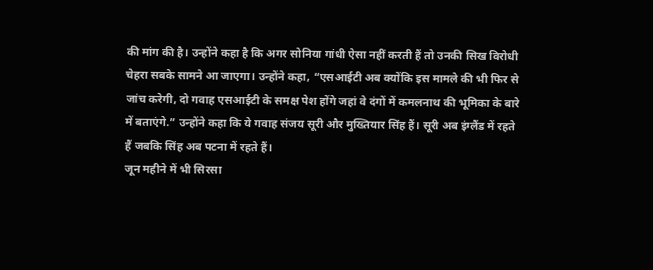की मांग की है। उन्होंने कहा है कि अगर सोनिया गांधी ऐसा नहीं करती हैं तो उनकी सिख विरोधी चेहरा सबके सामने आ जाएगा। उन्होंने कहा, “एसआईटी अब क्योंकि इस मामले की भी फिर से जांच करेगी, दो गवाह एसआईटी के समक्ष पेश होंगे जहां वे दंगों में कमलनाथ की भूमिका के बारे में बताएंगे.” उन्होंने कहा कि ये गवाह संजय सूरी और मुख्तियार सिंह हैं। सूरी अब इंग्लैंड में रहते हैं जबकि सिंह अब पटना में रहते हैं।
जून महीने में भी सिरसा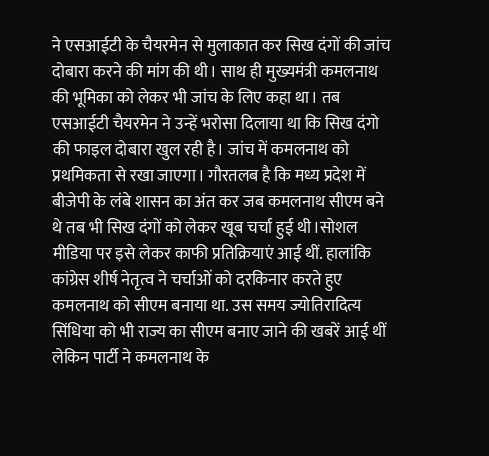ने एसआईटी के चैयरमेन से मुलाकात कर सिख दंगों की जांच दोबारा करने की मांग की थी। साथ ही मुख्यमंत्री कमलनाथ की भूमिका को लेकर भी जांच के लिए कहा था। तब एसआईटी चैयरमेन ने उन्हें भरोसा दिलाया था कि सिख दंगो की फाइल दोबारा खुल रही है। जांच में कमलनाथ को प्रथमिकता से रखा जाएगा। गौरतलब है कि मध्य प्रदेश में बीजेपी के लंबे शासन का अंत कर जब कमलनाथ सीएम बने थे तब भी सिख दंगों को लेकर खूब चर्चा हुई थी।सोशल मीडिया पर इसे लेकर काफी प्रतिक्रियाएं आई थीं. हालांकि कांग्रेस शीर्ष नेतृत्व ने चर्चाओं को दरकिनार करते हुए कमलनाथ को सीएम बनाया था. उस समय ज्योतिरादित्य सिंधिया को भी राज्य का सीएम बनाए जाने की खबरें आई थीं लेकिन पार्टी ने कमलनाथ के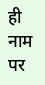ही नाम पर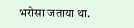भरोसा जताया था.